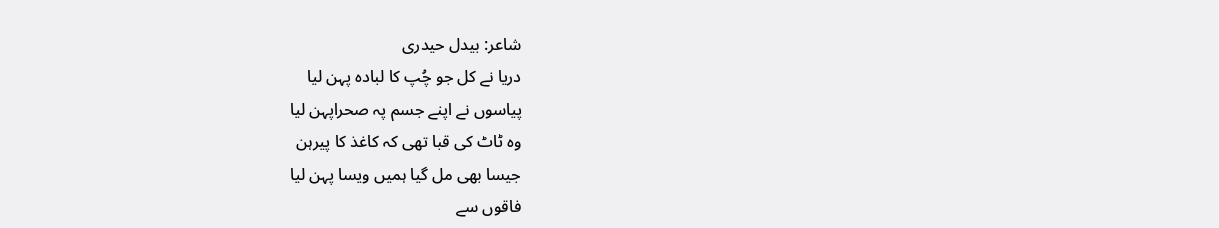شاعر: بیدل حیدری
دریا نے کل جو چُپ کا لبادہ پہن لیا
پیاسوں نے اپنے جسم پہ صحراپہن لیا
وہ ٹاٹ کی قبا تھی کہ کاغذ کا پیرہن
جیسا بھی مل گیا ہمیں ویسا پہن لیا
فاقوں سے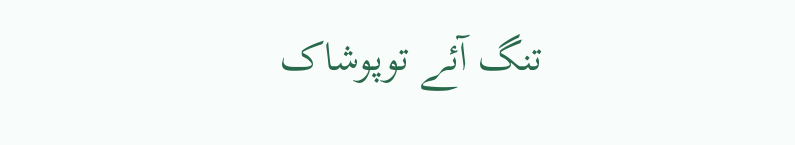تنگ آئے توپوشاک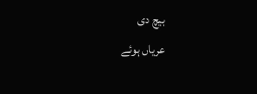بیچ دی
عریاں ہوئے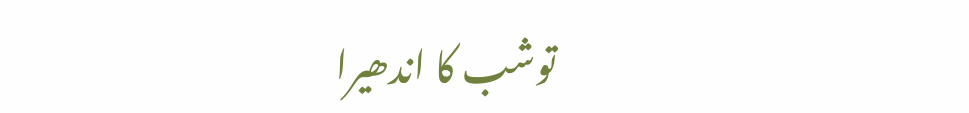توشب کا اندھیرا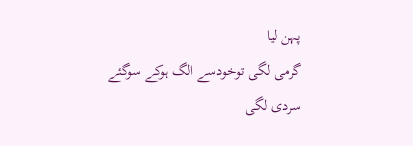پہن لیا
گرمی لگی توخودسے الگ ہوکے سوگئے
سردی لگی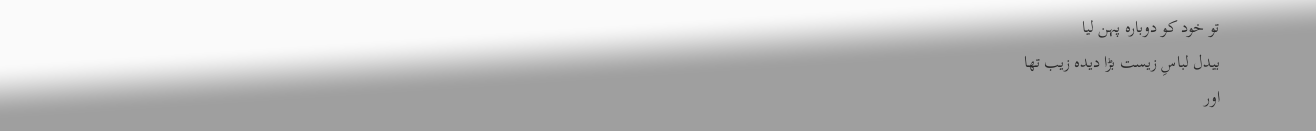تو خود کو دوبارہ پہن لیا
بیدل لباسِ زیست بڑا دیدہ زیب تھا
اور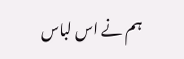ہم نے اس لباس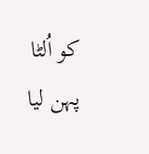کو اُلٹا پہن لیا